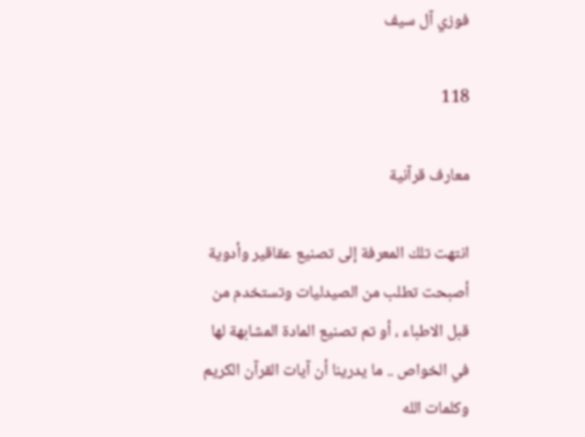فوزي آل سيف

118

معارف قرآنية

انتهت تلك المعرفة إلى تصنيع عقاقير وأدوية أصبحت تطلب من الصيدليات وتستخدم من قبل الاطباء ، أو تم تصنيع المادة المشابهة لها في الخواص .. ما يدرينا أن آيات القرآن الكريم وكلمات الله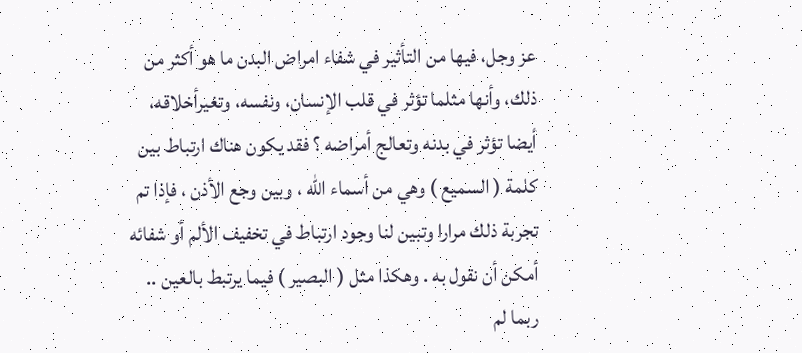عز وجل، فيها من التأثير في شفاء امراض البدن ما هو أكثر من ذلك، وأنها مثلما تؤثر في قلب الإنسان، ونفسه، وتغيرأخلاقه، أيضا تؤثر في بدنه وتعالج أمراضه ؟ فقد يكون هناك ارتباط بين كلمة ( السميع ) وهي من أسماء الله ، وبين وجع الأذن ، فإذا تم تجربة ذلك مرارا وتبين لنا وجود ارتباط في تخفيف الألم أو شفائه أمكن أن نقول به . وهكذا مثل ( البصير ) فيما يرتبط بالعين .. ربما لم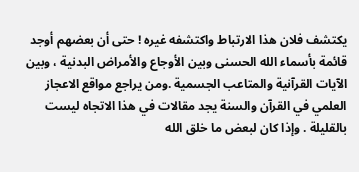يكتشف فلان هذا الارتباط واكتشفه غيره ! حتى أن بعضهم أوجد قائمة بأسماء الله الحسنى وبين الأوجاع والأمراض البدنية ، وبين الآيات القرآنية والمتاعب الجسمية .ومن يراجع مواقع الاعجاز العلمي في القرآن والسنة يجد مقالات في هذا الاتجاه ليست بالقليلة . وإذا كان لبعض ما خلق الله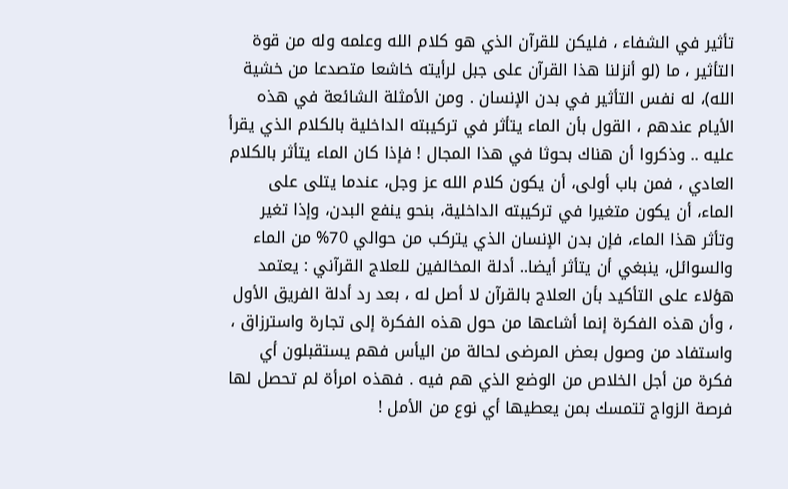تأثير في الشفاء ، فليكن للقرآن الذي هو كلام الله وعلمه وله من قوة التأثير ، ما (لو أنزلنا هذا القرآن على جبل لرأيته خاشعا متصدعا من خشية الله)، له نفس التأثير في بدن الإنسان . ومن الأمثلة الشائعة في هذه الأيام عندهم ، القول بأن الماء يتأثر في تركيبته الداخلية بالكلام الذي يقرأ عليه .. وذكروا أن هناك بحوثا في هذا المجال ! فإذا كان الماء يتأثر بالكلام العادي ، فمن باب أولى، أن يكون كلام الله عز وجل، عندما يتلى على الماء، أن يكون متغيرا في تركيبته الداخلية، بنحو ينفع البدن، وإذا تغير وتأثر هذا الماء، فإن بدن الإنسان الذي يتركب من حوالي 70% من الماء والسوائل، ينبغي أن يتأثر أيضا.. أدلة المخالفين للعلاج القرآني : يعتمد هؤلاء على التأكيد بأن العلاج بالقرآن لا أصل له ، بعد رد أدلة الفريق الأول ، وأن هذه الفكرة إنما أشاعها من حول هذه الفكرة إلى تجارة واسترزاق ، واستفاد من وصول بعض المرضى لحالة من اليأس فهم يستقبلون أي فكرة من أجل الخلاص من الوضع الذي هم فيه . فهذه امرأة لم تحصل لها فرصة الزواج تتمسك بمن يعطيها أي نوع من الأمل !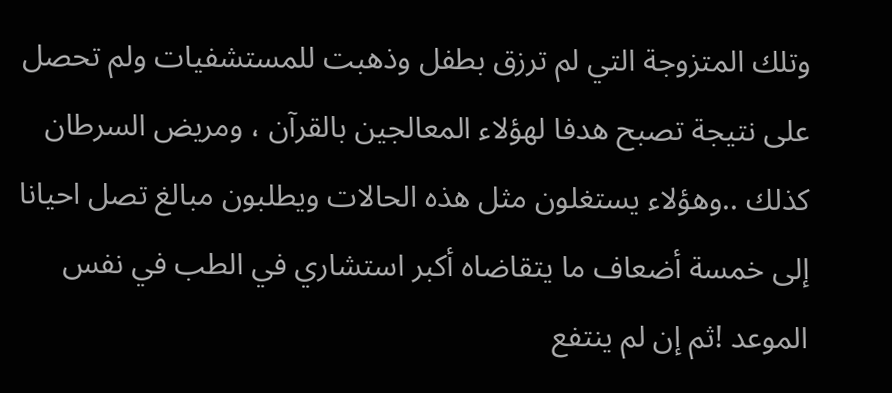وتلك المتزوجة التي لم ترزق بطفل وذهبت للمستشفيات ولم تحصل على نتيجة تصبح هدفا لهؤلاء المعالجين بالقرآن ، ومريض السرطان كذلك ..وهؤلاء يستغلون مثل هذه الحالات ويطلبون مبالغ تصل احيانا إلى خمسة أضعاف ما يتقاضاه أكبر استشاري في الطب في نفس الموعد !ثم إن لم ينتفع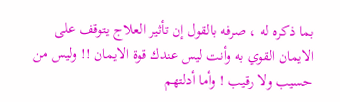بما ذكره له ، صرفه بالقول إن تأثير العلاج يتوقف على الايمان القوي به وأنت ليس عندك قوة الايمان !! وليس من حسيب ولا رقيب ! وأما أدلتهم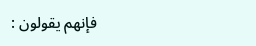فإنهم يقولون :